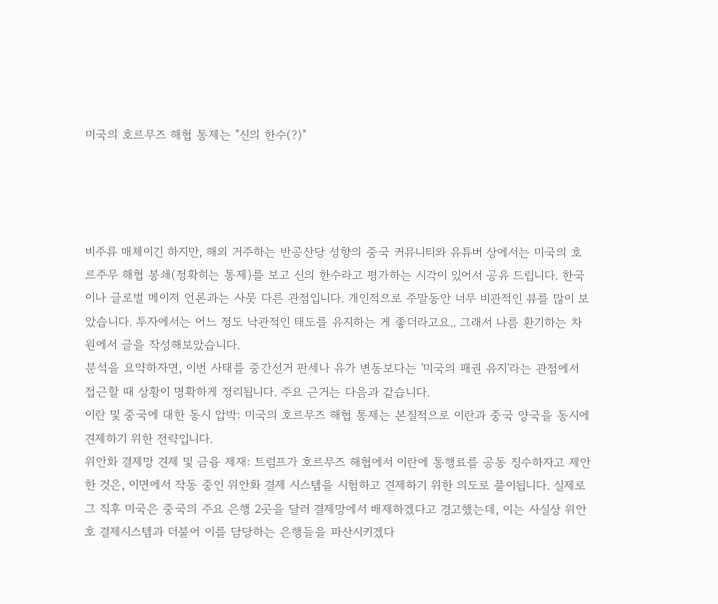미국의 호르무즈 해협 통제는 "신의 한수(?)"




비주류 매체이긴 하지만, 해외 거주하는 반공산당 성향의 중국 커뮤니티와 유튜버 상에서는 미국의 호르주무 해협 봉쇄(정확히는 통제)를 보고 신의 한수라고 평가하는 시각이 있어서 공유 드립니다. 한국이나 글로벌 메이저 언론과는 사뭇 다른 관점입니다. 개인적으로 주말동안 너무 비관적인 뷰를 많이 보았습니다. 투자에서는 어느 정도 낙관적인 태도를 유지하는 게 좋더라고요.. 그래서 나름 환기하는 차원에서 글을 작성해보았습니다.
분석을 요약하자면, 이번 사태를 중간선거 판세나 유가 변동보다는 '미국의 패권 유지'라는 관점에서 접근할 때 상황이 명확하게 정리됩니다. 주요 근거는 다음과 같습니다.
이란 및 중국에 대한 동시 압박: 미국의 호르무즈 해협 통제는 본질적으로 이란과 중국 양국을 동시에 견제하기 위한 전략입니다.
위안화 결제망 견제 및 금융 제재: 트럼프가 호르무즈 해협에서 이란에 통행료를 공동 징수하자고 제안한 것은, 이면에서 작동 중인 위안화 결제 시스템을 시험하고 견제하기 위한 의도로 풀이됩니다. 실제로 그 직후 미국은 중국의 주요 은행 2곳을 달러 결제망에서 배제하겠다고 경고했는데, 이는 사실상 위안호 결제시스템과 더불어 이를 담당하는 은행들을 파산시키겠다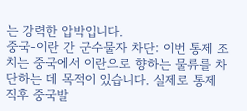는 강력한 압박입니다.
중국-이란 간 군수물자 차단: 이번 통제 조치는 중국에서 이란으로 향하는 물류를 차단하는 데 목적이 있습니다. 실제로 통제 직후 중국발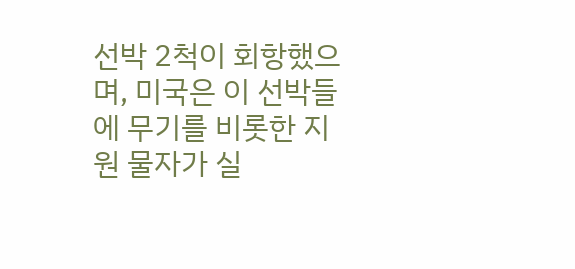선박 2척이 회항했으며, 미국은 이 선박들에 무기를 비롯한 지원 물자가 실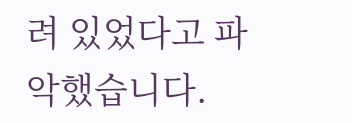려 있었다고 파악했습니다.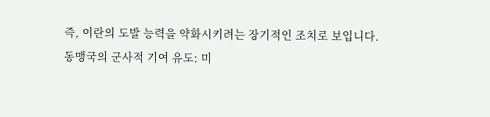즉, 이란의 도발 능력을 약화시키려는 장기적인 조치로 보입니다.
동맹국의 군사적 기여 유도: 미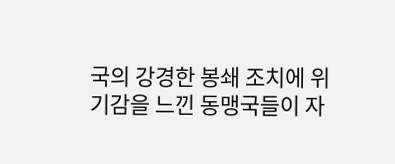국의 강경한 봉쇄 조치에 위기감을 느낀 동맹국들이 자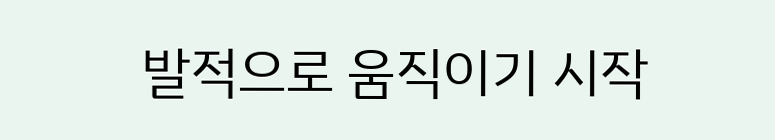발적으로 움직이기 시작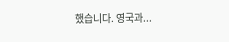했습니다. 영국과...